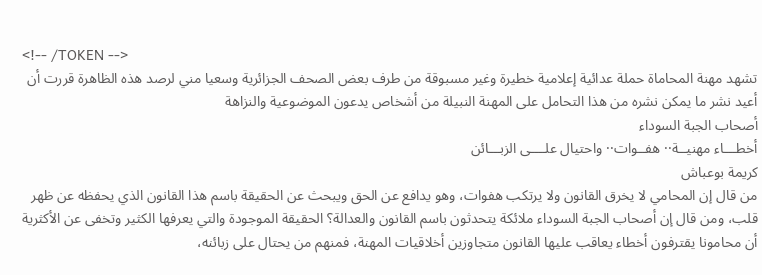<!-- /TOKEN -->
تشهد مهنة المحاماة حملة عدائية إعلامية خطيرة وغير مسبوقة من طرف بعض الصحف الجزائرية وسعيا مني لرصد هذه الظاهرة قررت أن أعيد نشر ما يمكن نشره من هذا التحامل على المهنة النبيلة من أشخاص يدعون الموضوعية والنزاهة
أصحاب الجبة السوداء
أخطـــاء مهنيــة·· هفــوات·· واحتيال علــــى الزبـــائن
كريمة بوعباش
من قال إن المحامي لا يخرق القانون ولا يرتكب هفوات، وهو يدافع عن الحق ويبحث عن الحقيقة باسم هذا القانون الذي يحفظه عن ظهر قلب، ومن قال إن أصحاب الجبة السوداء ملائكة يتحدثون باسم القانون والعدالة؟ الحقيقة الموجودة والتي يعرفها الكثير وتخفى عن الأكثرية أن محامونا يقترفون أخطاء يعاقب عليها القانون متجاوزين أخلاقيات المهنة، فمنهم من يحتال على زبائنه،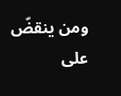ومن ينقضّ على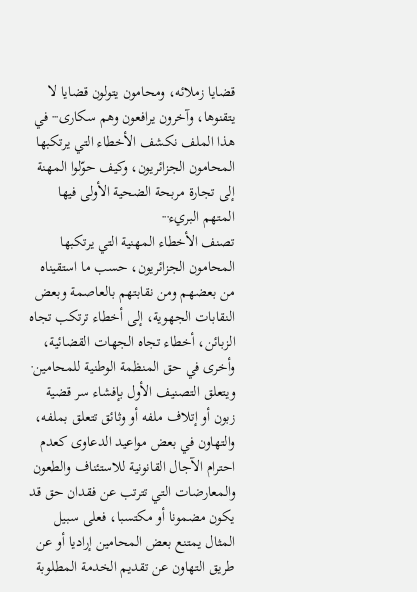قضايا زملائه، ومحامون يتولون قضايا لا يتقنوها، وآخرون يرافعون وهم سكارى··· في هذا الملف نكشف الأخطاء التي يرتكبها المحامون الجزائريون، وكيف حوّلوا المهنة إلى تجارة مربحة الضحية الأولى فيها المتهم البريء···
تصنف الأخطاء المهنية التي يرتكبها المحامون الجزائريون، حسب ما استقيناه من بعضهم ومن نقابتهم بالعاصمة وبعض النقابات الجهوية، إلى أخطاء ترتكب تجاه الزبائن، أخطاء تجاه الجهات القضائية، وأخرى في حق المنظمة الوطنية للمحامين· ويتعلق التصنيف الأول بإفشاء سر قضية زبون أو إتلاف ملفه أو وثائق تتعلق بملفه، والتهاون في بعض مواعيد الدعاوى كعدم احترام الآجال القانونية للاستئناف والطعون والمعارضات التي تترتب عن فقدان حق قد يكون مضمونا أو مكتسبا، فعلى سبيل المثال يمتنع بعض المحامين إراديا أو عن طريق التهاون عن تقديم الخدمة المطلوبة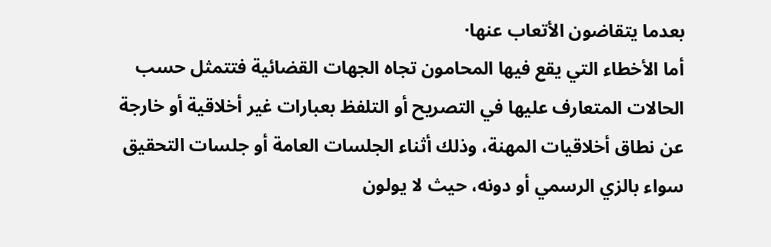بعدما يتقاضون الأتعاب عنها·
أما الأخطاء التي يقع فيها المحامون تجاه الجهات القضائية فتتمثل حسب الحالات المتعارف عليها في التصريح أو التلفظ بعبارات غير أخلاقية أو خارجة عن نطاق أخلاقيات المهنة، وذلك أثناء الجلسات العامة أو جلسات التحقيق سواء بالزي الرسمي أو دونه، حيث لا يولون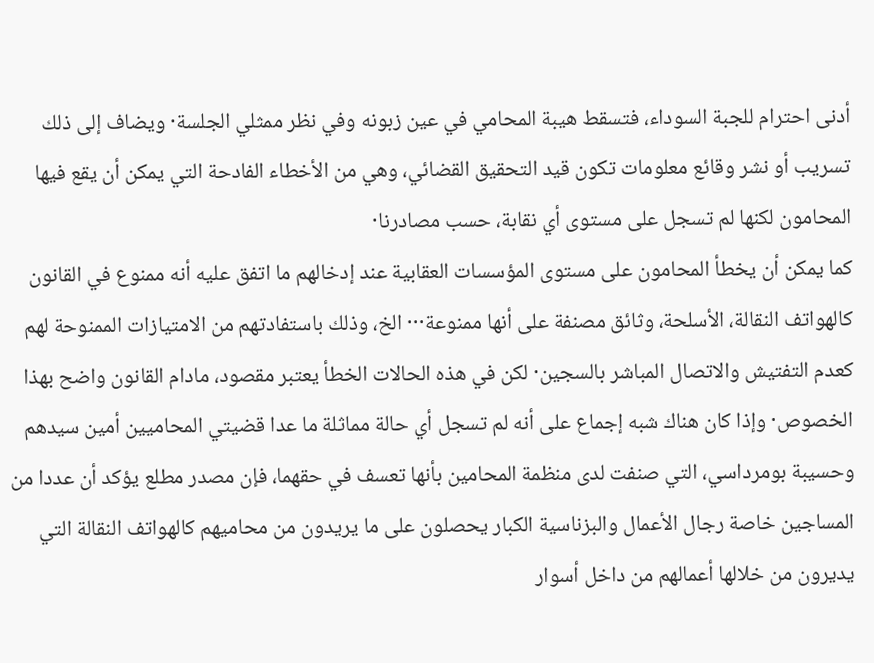أدنى احترام للجبة السوداء، فتسقط هيبة المحامي في عين زبونه وفي نظر ممثلي الجلسة· ويضاف إلى ذلك تسريب أو نشر وقائع معلومات تكون قيد التحقيق القضائي، وهي من الأخطاء الفادحة التي يمكن أن يقع فيها المحامون لكنها لم تسجل على مستوى أي نقابة، حسب مصادرنا·
كما يمكن أن يخطأ المحامون على مستوى المؤسسات العقابية عند إدخالهم ما اتفق عليه أنه ممنوع في القانون كالهواتف النقالة، الأسلحة، وثائق مصنفة على أنها ممنوعة··· الخ، وذلك باستفادتهم من الامتيازات الممنوحة لهم كعدم التفتيش والاتصال المباشر بالسجين· لكن في هذه الحالات الخطأ يعتبر مقصود، مادام القانون واضح بهذا الخصوص· وإذا كان هناك شبه إجماع على أنه لم تسجل أي حالة مماثلة ما عدا قضيتي المحاميين أمين سيدهم وحسيبة بومرداسي، التي صنفت لدى منظمة المحامين بأنها تعسف في حقهما، فإن مصدر مطلع يؤكد أن عددا من المساجين خاصة رجال الأعمال والبزناسية الكبار يحصلون على ما يريدون من محاميهم كالهواتف النقالة التي يديرون من خلالها أعمالهم من داخل أسوار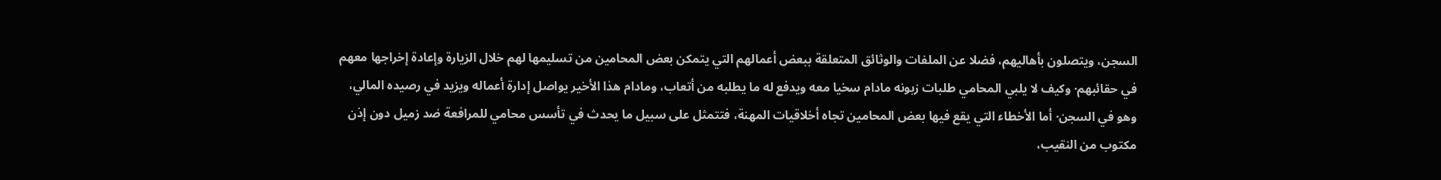السجن، ويتصلون بأهاليهم، فضلا عن الملفات والوثائق المتعلقة ببعض أعمالهم التي يتمكن بعض المحامين من تسليمها لهم خلال الزيارة وإعادة إخراجها معهم في حقائبهم· وكيف لا يلبي المحامي طلبات زبونه مادام سخيا معه ويدفع له ما يطلبه من أتعاب، ومادام هذا الأخير يواصل إدارة أعماله ويزيد في رصيده المالي، وهو في السجن· أما الأخطاء التي يقع فيها بعض المحامين تجاه أخلاقيات المهنة، فتتمثل على سبيل ما يحدث في تأسس محامي للمرافعة ضد زميل دون إذن مكتوب من النقيب،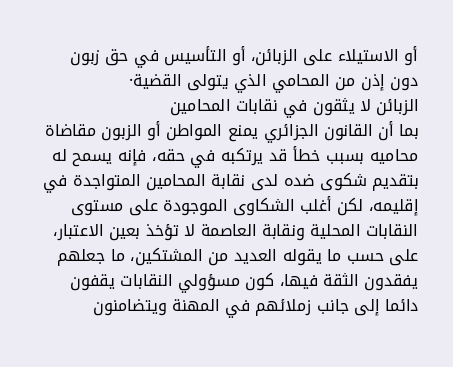أو الاستيلاء على الزبائن، أو التأسيس في حق زبون دون إذن من المحامي الذي يتولى القضية·
الزبائن لا يثقون في نقابات المحامين
بما أن القانون الجزائري يمنع المواطن أو الزبون مقاضاة محاميه بسبب خطأ قد يرتكبه في حقه، فإنه يسمح له بتقديم شكوى ضده لدى نقابة المحامين المتواجدة في إقليمه، لكن أغلب الشكاوى الموجودة على مستوى النقابات المحلية ونقابة العاصمة لا تؤخذ بعين الاعتبار، على حسب ما يقوله العديد من المشتكين، ما جعلهم يفقدون الثقة فيها، كون مسؤولي النقابات يقفون دائما إلى جانب زملائهم في المهنة ويتضامنون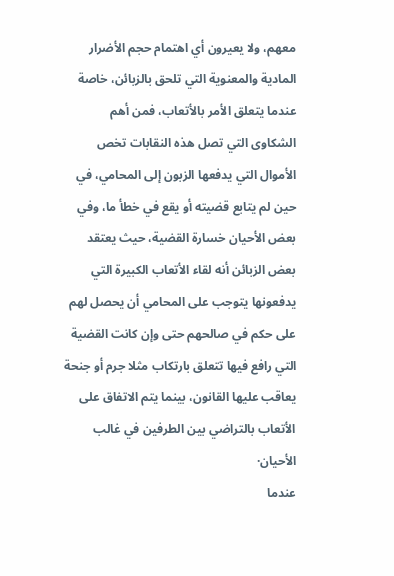معهم، ولا يعيرون أي اهتمام حجم الأضرار المادية والمعنوية التي تلحق بالزبائن، خاصة عندما يتعلق الأمر بالأتعاب، فمن أهم الشكاوى التي تصل هذه النقابات تخص الأموال التي يدفعها الزبون إلى المحامي، في حين لم يتابع قضيته أو يقع في خطأ ما، وفي بعض الأحيان خسارة القضية، حيث يعتقد بعض الزبائن أنه لقاء الأتعاب الكبيرة التي يدفعونها يتوجب على المحامي أن يحصل لهم على حكم في صالحهم حتى وإن كانت القضية التي رافع فيها تتعلق بارتكاب مثلا جرم أو جنحة يعاقب عليها القانون، بينما يتم الاتفاق على الأتعاب بالتراضي بين الطرفين في غالب الأحيان·
عندما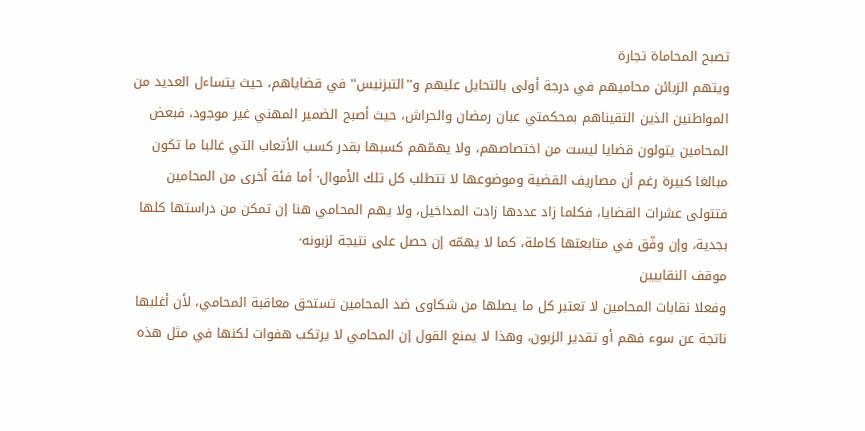تصبح المحاماة تجارة
ويتهم الزبائن محاميهم في درجة أولى بالتحايل عليهم و''التبزنيس'' في قضاياهم، حيث يتساءل العديد من المواطنين الذين التقيناهم بمحكمتي عبان رمضان والحراش، حيث أصبح الضمير المهني غير موجود، فبعض المحامين يتولون قضايا ليست من اختصاصهم، ولا يهمّهم كسبها بقدر كسب الأتعاب التي غالبا ما تكون مبالغا كبيرة رغم أن مصاريف القضية وموضوعها لا تتطلب كل تلك الأموال· أما فئة أخرى من المحامين فتتولى عشرات القضايا، فكلما زاد عددها زادت المداخيل، ولا يهم المحامي هنا إن تمكن من دراستها كلها بجدية، وإن وفّق في متابعتها كاملة، كما لا يهمّه إن حصل على نتيجة لزبونه·
موقف النقابيين
وفعلا نقابات المحامين لا تعتبر كل ما يصلها من شكاوى ضد المحامين تستحق معاقبة المحامي، لأن أغلبها ناتجة عن سوء فهم أو تقدير الزبون، وهذا لا يمنع القول إن المحامي لا يرتكب هفوات لكنها في مثل هذه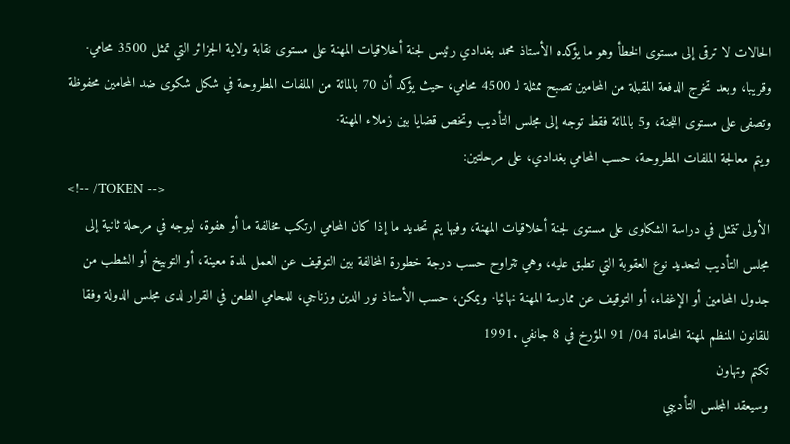الحالات لا ترقى إلى مستوى الخطأ وهو ما يؤكده الأستاذ محمد بغدادي رئيس لجنة أخلاقيات المهنة على مستوى نقابة ولاية الجزائر التي تمثل 3500 محامي· وقريبا، وبعد تخرج الدفعة المقبلة من المحامين تصبح ممثلة لـ 4500 محامي، حيث يؤكد أن 70 بالمائة من الملفات المطروحة في شكل شكوى ضد المحامين محفوظة وتصفى على مستوى اللجنة، و5 بالمائة فقط توجه إلى مجلس التأديب وتخص قضايا بين زملاء المهنة·
ويتم معالجة الملفات المطروحة، حسب المحامي بغدادي، على مرحلتين:
<!-- /TOKEN -->
الأولى تتمثل في دراسة الشكاوى على مستوى لجنة أخلاقيات المهنة، وفيها يتم تحديد ما إذا كان المحامي ارتكب مخالفة ما أو هفوة، ليوجه في مرحلة ثانية إلى مجلس التأديب لتحديد نوع العقوبة التي تطبق عليه، وهي تتراوح حسب درجة خطورة المخالفة بين التوقيف عن العمل لمدة معينة، أو التوبيخ أو الشطب من جدول المحامين أو الإغفاء، أو التوقيف عن ممارسة المهنة نهائيا· ويمكن، حسب الأستاذ نور الدين وزناجي، للمحامي الطعن في القرار لدى مجلس الدولة وفقا للقانون المنظم لمهنة المحاماة 04/ 91 المؤرخ في 8 جانفي .1991
تكتم وتهاون
وسيعقد المجلس التأديبي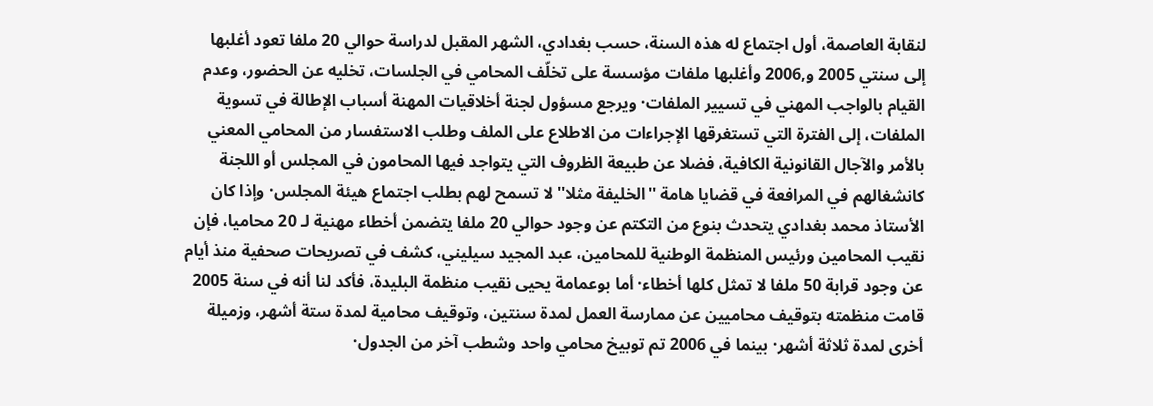لنقابة العاصمة، أول اجتماع له هذه السنة، حسب بغدادي، الشهر المقبل لدراسة حوالي 20 ملفا تعود أغلبها إلى سنتي 2005 و,2006 وأغلبها ملفات مؤسسة على تخلّف المحامي في الجلسات، تخليه عن الحضور، وعدم القيام بالواجب المهني في تسيير الملفات· ويرجع مسؤول لجنة أخلاقيات المهنة أسباب الإطالة في تسوية الملفات، إلى الفترة التي تستغرقها الإجراءات من الاطلاع على الملف وطلب الاستفسار من المحامي المعني بالأمر والآجال القانونية الكافية، فضلا عن طبيعة الظروف التي يتواجد فيها المحامون في المجلس أو اللجنة كانشغالهم في المرافعة في قضايا هامة ''الخليفة مثلا'' لا تسمح لهم بطلب اجتماع هيئة المجلس· وإذا كان الأستاذ محمد بغدادي يتحدث بنوع من التكتم عن وجود حوالي 20 ملفا يتضمن أخطاء مهنية لـ 20 محاميا، فإن نقيب المحامين ورئيس المنظمة الوطنية للمحامين، عبد المجيد سيليني، كشف في تصريحات صحفية منذ أيام عن وجود قرابة 50 ملفا لا تمثل كلها أخطاء· أما بوعمامة يحيى نقيب منظمة البليدة، فأكد لنا أنه في سنة 2005 قامت منظمته بتوقيف محاميين عن ممارسة العمل لمدة سنتين، وتوقيف محامية لمدة ستة أشهر، وزميلة أخرى لمدة ثلاثة أشهر· بينما في 2006 تم توبيخ محامي واحد وشطب آخر من الجدول·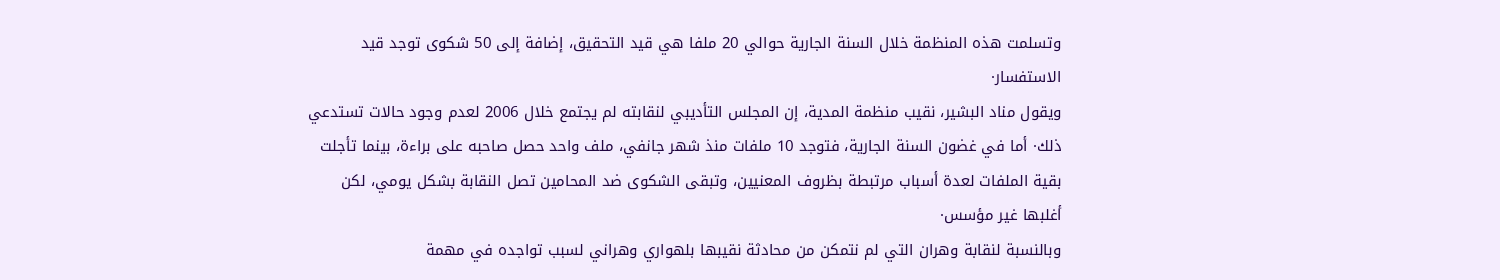وتسلمت هذه المنظمة خلال السنة الجارية حوالي 20 ملفا هي قيد التحقيق، إضافة إلى 50 شكوى توجد قيد الاستفسار·
ويقول مناد البشير، نقيب منظمة المدية، إن المجلس التأديبي لنقابته لم يجتمع خلال 2006 لعدم وجود حالات تستدعي ذلك· أما في غضون السنة الجارية، فتوجد 10 ملفات منذ شهر جانفي، ملف واحد حصل صاحبه على براءة، بينما تأجلت بقية الملفات لعدة أسباب مرتبطة بظروف المعنيين، وتبقى الشكوى ضد المحامين تصل النقابة بشكل يومي، لكن أغلبها غير مؤسس·
وبالنسبة لنقابة وهران التي لم نتمكن من محادثة نقيبها بلهواري وهراني لسبب تواجده في مهمة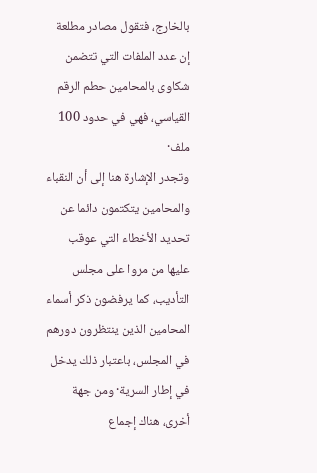بالخارج، فتقول مصادر مطلعة إن عدد الملفات التي تتضمن شكاوى بالمحامين حطم الرقم القياسي، فهي في حدود 100 ملف·
وتجدر الإشارة هنا إلى أن النقباء والمحامين يتكتمون دائما عن تحديد الأخطاء التي عوقب عليها من مروا على مجلس التأديب، كما يرفضون ذكر أسماء المحامين الذين ينتظرون دورهم في المجلس، باعتبار ذلك يدخل في إطار السرية· ومن جهة أخرى، هناك إجماع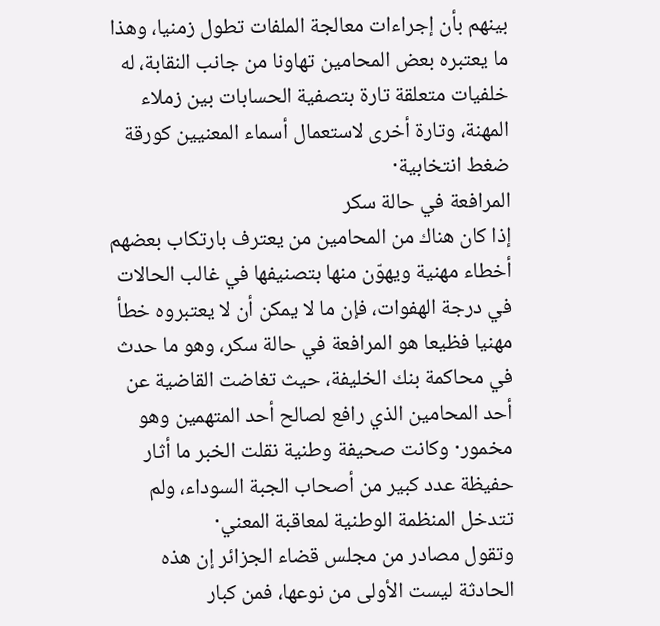بينهم بأن إجراءات معالجة الملفات تطول زمنيا، وهذا ما يعتبره بعض المحامين تهاونا من جانب النقابة، له خلفيات متعلقة تارة بتصفية الحسابات بين زملاء المهنة، وتارة أخرى لاستعمال أسماء المعنيين كورقة ضغط انتخابية·
المرافعة في حالة سكر
إذا كان هناك من المحامين من يعترف بارتكاب بعضهم أخطاء مهنية ويهوّن منها بتصنيفها في غالب الحالات في درجة الهفوات، فإن ما لا يمكن أن لا يعتبروه خطأ مهنيا فظيعا هو المرافعة في حالة سكر، وهو ما حدث في محاكمة بنك الخليفة، حيث تغاضت القاضية عن أحد المحامين الذي رافع لصالح أحد المتهمين وهو مخمور· وكانت صحيفة وطنية نقلت الخبر ما أثار حفيظة عدد كبير من أصحاب الجبة السوداء، ولم تتدخل المنظمة الوطنية لمعاقبة المعني·
وتقول مصادر من مجلس قضاء الجزائر إن هذه الحادثة ليست الأولى من نوعها، فمن كبار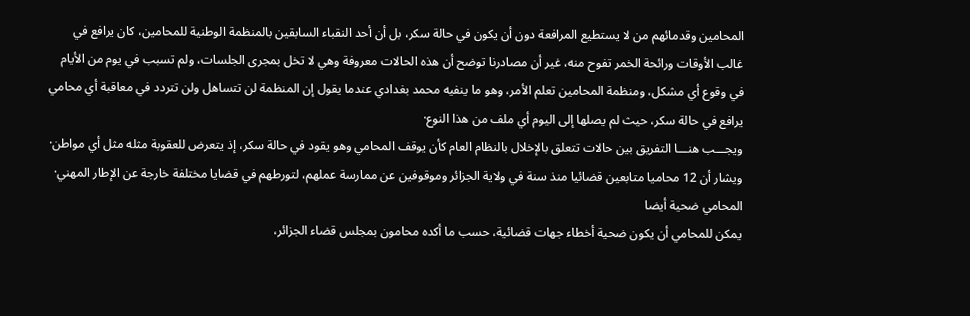المحامين وقدمائهم من لا يستطيع المرافعة دون أن يكون في حالة سكر، بل أن أحد النقباء السابقين بالمنظمة الوطنية للمحامين، كان يرافع في غالب الأوقات ورائحة الخمر تفوح منه، غير أن مصادرنا توضح أن هذه الحالات معروفة وهي لا تخل بمجرى الجلسات، ولم تسبب في يوم من الأيام في وقوع أي مشكل، ومنظمة المحامين تعلم الأمر، وهو ما ينفيه محمد بغدادي عندما يقول إن المنظمة لن تتساهل ولن تتردد في معاقبة أي محامي يرافع في حالة سكر، حيث لم يصلها إلى اليوم أي ملف من هذا النوع·
ويجـــب هنـــا التفريق بين حالات تتعلق بالإخلال بالنظام العام كأن يوقف المحامي وهو يقود في حالة سكر، إذ يتعرض للعقوبة مثله مثل أي مواطن· ويشار أن 12 محاميا متابعين قضائيا منذ سنة في ولاية الجزائر وموقوفين عن ممارسة عملهم، لتورطهم في قضايا مختلفة خارجة عن الإطار المهني·
المحامي ضحية أيضا
يمكن للمحامي أن يكون ضحية أخطاء جهات قضائية، حسب ما أكده محامون بمجلس قضاء الجزائر،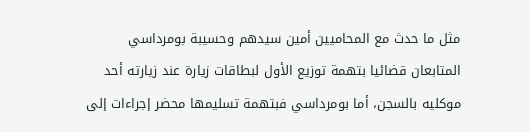مثل ما حدث مع المحاميين أمين سيدهم وحسيبة بومرداسي المتابعان قضائيا بتهمة توزيع الأول لبطاقات زيارة عند زيارته أحد موكليه بالسجن، أما بومرداسي فبتهمة تسليمها محضر إجراءات إلى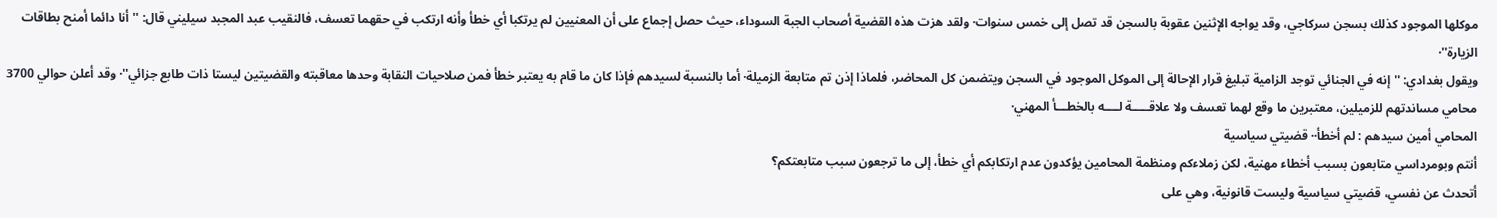موكلها الموجود كذلك بسجن سركاجي، وقد يواجه الإثنين عقوبة بالسجن قد تصل إلى خمس سنوات· ولقد هزت هذه القضية أصحاب الجبة السوداء، حيث حصل إجماع على أن المعنيين لم يرتكبا أي خطأ وأنه ارتكب في حقهما تعسف، فالنقيب عبد المجبد سيليني قال: ''أنا دائما أمنح بطاقات الزيارة''·
ويقول بغدادي: ''إنه في الجنائي توجد الزامية تبليغ قرار الإحالة إلى الموكل الموجود في السجن ويتضمن كل المحاضر، فلماذا إذن تم متابعة الزميلة· أما بالنسبة لسيدهم فإذا كان ما قام به يعتبر خطأ فمن صلاحيات النقابة وحدها معاقبته والقضيتين ليستا ذات طابع جزائي''· وقد أعلن حوالي 3700 محامي مساندتهم للزميلين، معتبرين ما وقع لهما تعسف ولا علاقـــــة لــــه بالخطـــأ المهني·
المحامي أمين سيدهم : لم أخطأ·· قضيتي سياسية
أنتم وبومرداسي متابعون بسبب أخطاء مهنية، لكن زملاءكم ومنظمة المحامين يؤكدون عدم ارتكابكم أي خطأ، إلى ما ترجعون سبب متابعتكم؟
أتحدث عن نفسي، قضيتي سياسية وليست قانونية، وهي على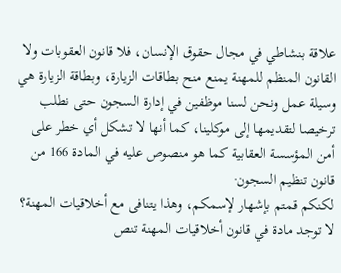علاقة بنشاطي في مجال حقوق الإنسان، فلا قانون العقوبات ولا القانون المنظم للمهنة يمنع منح بطاقات الزيارة، وبطاقة الزيارة هي وسيلة عمل ونحن لسنا موظفين في إدارة السجون حتى نطلب ترخيصا لتقديمها إلى موكلينا، كما أنها لا تشكل أي خطر على أمن المؤسسة العقابية كما هو منصوص عليه في المادة 166 من قانون تنظيم السجون·
لكنكم قمتم بإشهار لإسمكم، وهذا يتنافى مع أخلاقيات المهنة؟
لا توجد مادة في قانون أخلاقيات المهنة تنص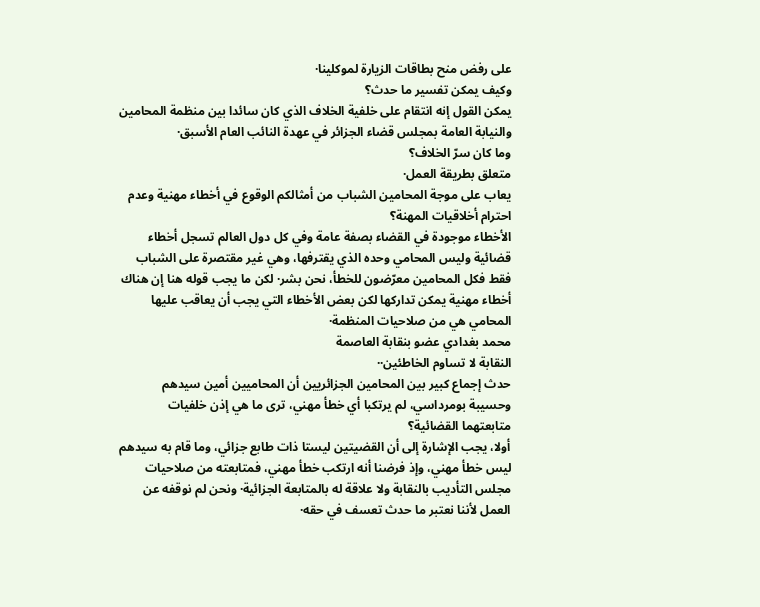على رفض منح بطاقات الزيارة لموكلينا·
وكيف يمكن تفسير ما حدث؟
يمكن القول إنه انتقام على خلفية الخلاف الذي كان سائدا بين منظمة المحامين والنيابة العامة بمجلس قضاء الجزائر في عهدة النائب العام الأسبق·
وما كان سرّ الخلاف؟
متعلق بطريقة العمل·
يعاب على موجة المحامين الشباب من أمثالكم الوقوع في أخطاء مهنية وعدم احترام أخلاقيات المهنة؟
الأخطاء موجودة في القضاء بصفة عامة وفي كل دول العالم تسجل أخطاء قضائية وليس المحامي وحده الذي يقترفها، وهي غير مقتصرة على الشباب فقط فكل المحامين معرّضون للخطأ، نحن بشر· لكن ما يجب قوله هنا إن هناك أخطاء مهنية يمكن تداركها لكن بعض الأخطاء التي يجب أن يعاقب عليها المحامي هي من صلاحيات المنظمة·
محمد بغدادي عضو بنقابة العاصمة
النقابة لا تساوم الخاطئين··
حدث إجماع كبير بين المحامين الجزائريين أن المحاميين أمين سيدهم وحسيبة بومرداسي، لم يرتكبا أي خطأ مهني، ترى ما هي إذن خلفيات متابعتهما القضائية؟
أولا، يجب الإشارة إلى أن القضيتين ليستا ذات طابع جزائي، وما قام به سيدهم ليس خطأ مهني، وإذ فرضنا أنه ارتكب خطأ مهني، فمتابعته من صلاحيات مجلس التأديب بالنقابة ولا علاقة له بالمتابعة الجزائية· ونحن لم نوقفه عن العمل لأننا نعتبر ما حدث تعسف في حقه·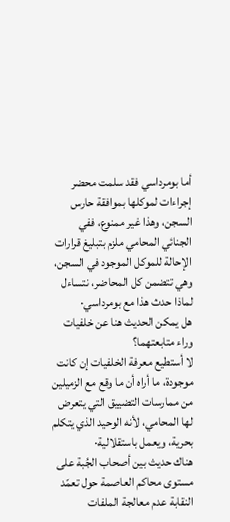أما بومرداسي فقد سلمت محضر إجراءات لموكلها بموافقة حارس السجن، وهذا غير ممنوع، ففي الجنائي المحامي ملزم بتبليغ قرارات الإحالة للموكل الموجود في السجن، وهي تتضمن كل المحاضر، نتساءل لماذا حدث هذا مع بومرداسي·
هل يمكن الحديث هنا عن خلفيات وراء متابعتهما؟
لا أستطيع معرفة الخلفيات إن كانت موجودة، ما أراه أن ما وقع مع الزميلين من ممارسات التضييق التي يتعرض لها المحامي، لأنه الوحيد الذي يتكلم بحرية، ويعمل باستقلالية·
هناك حديث بين أصحاب الجُبة على مستوى محاكم العاصمة حول تعمّد النقابة عدم معالجة الملفات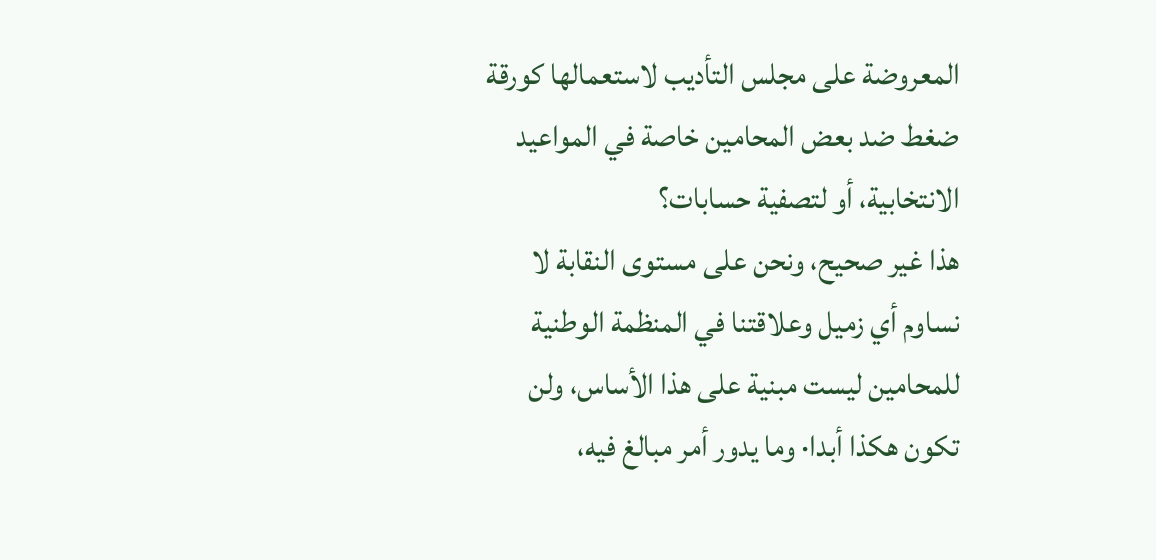المعروضة على مجلس التأديب لاستعمالها كورقة ضغط ضد بعض المحامين خاصة في المواعيد الانتخابية، أو لتصفية حسابات؟
هذا غير صحيح، ونحن على مستوى النقابة لا نساوم أي زميل وعلاقتنا في المنظمة الوطنية للمحامين ليست مبنية على هذا الأساس، ولن تكون هكذا أبدا· وما يدور أمر مبالغ فيه،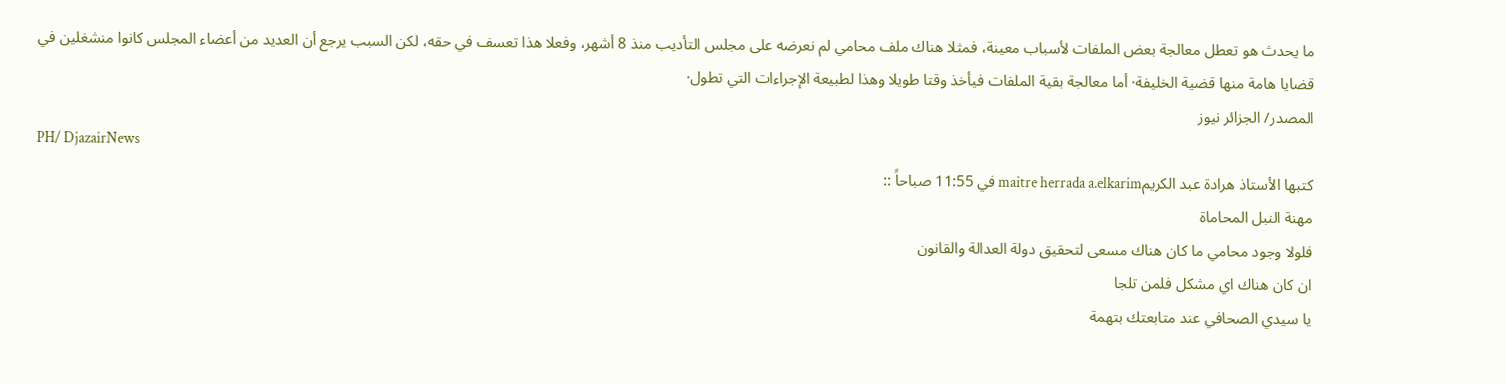ما يحدث هو تعطل معالجة بعض الملفات لأسباب معينة، فمثلا هناك ملف محامي لم نعرضه على مجلس التأديب منذ 8 أشهر، وفعلا هذا تعسف في حقه، لكن السبب يرجع أن العديد من أعضاء المجلس كانوا منشغلين في قضايا هامة منها قضية الخليفة· أما معالجة بقية الملفات فيأخذ وقتا طويلا وهذا لطبيعة الإجراءات التي تطول·
المصدر/ الجزائر نيوز
PH/ DjazairNews
كتبها الأستاذ هرادة عبد الكريمmaitre herrada a.elkarim في 11:55 صباحاً ::
مهنة النبل المحاماة
فلولا وجود محامي ما كان هناك مسعى لتحقيق دولة العدالة والقانون
ان كان هناك اي مشكل فلمن تلجا
يا سيدي الصحافي عند متابعتك بتهمة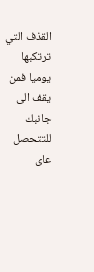القذف التي ترتكبها يوميا فمن يقف الى جانبك للتتحصل عاى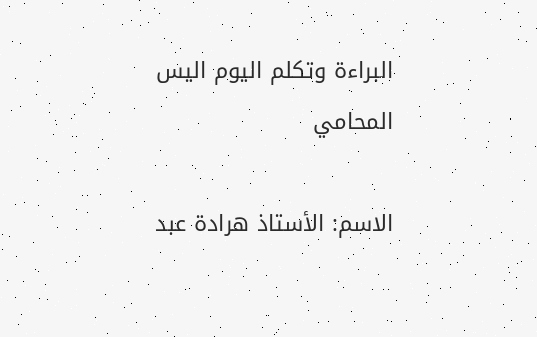البراءة وتكلم اليوم اليس المحامي

الاسم: الأستاذ هرادة عبد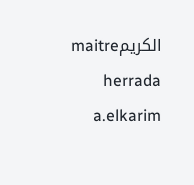الكريمmaitre herrada a.elkarim